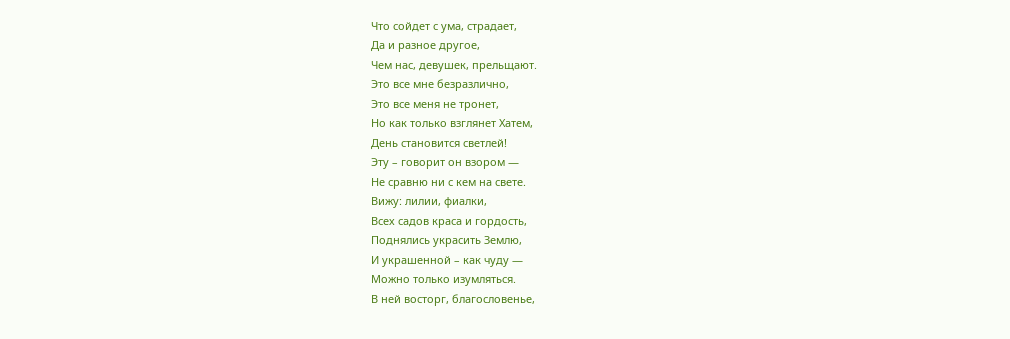Что сойдет с ума, страдает,
Да и разное другое,
Чем нас, девушек, прельщают.
Это все мне безразлично,
Это все меня не тронет,
Но как только взглянет Хатем,
День становится светлей!
Эту – говорит он взором —
Не сравню ни с кем на свете.
Вижу: лилии, фиалки,
Всех садов краса и гордость,
Поднялись украсить Землю,
И украшенной – как чуду —
Можно только изумляться.
В ней восторг, благословенье,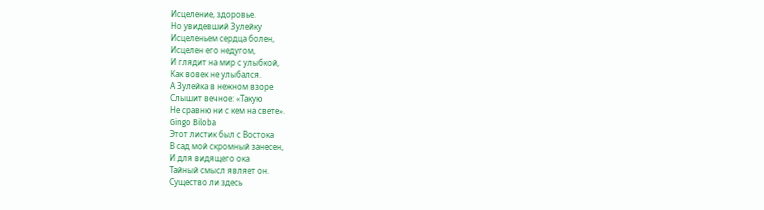Исцеление, здоровье.
Но увидевший Зулейку
Исцеленьем сердца болен,
Исцелен его недугом,
И глядит на мир с улыбкой,
Как вовек не улыбался.
А Зулейка в нежном взоре
Слышит вечное: «Такую
Не сравню ни с кем на свете».
Gingo Biloba
Этот листик был с Востока
В сад мой скромный занесен,
И для видящего ока
Тайный смысл являет он.
Существо ли здесь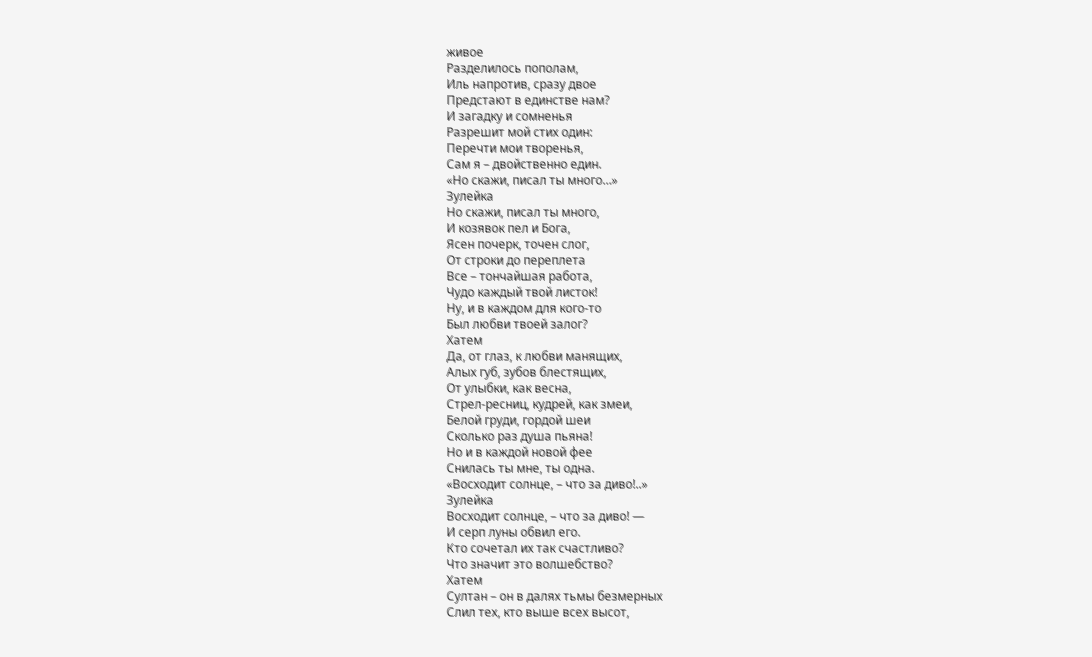живое
Разделилось пополам,
Иль напротив, сразу двое
Предстают в единстве нам?
И загадку и сомненья
Разрешит мой стих один:
Перечти мои творенья,
Сам я – двойственно един.
«Но скажи, писал ты много…»
Зулейка
Но скажи, писал ты много,
И козявок пел и Бога,
Ясен почерк, точен слог,
От строки до переплета
Все – тончайшая работа,
Чудо каждый твой листок!
Ну, и в каждом для кого-то
Был любви твоей залог?
Хатем
Да, от глаз, к любви манящих,
Алых губ, зубов блестящих,
От улыбки, как весна,
Стрел-ресниц, кудрей, как змеи,
Белой груди, гордой шеи
Сколько раз душа пьяна!
Но и в каждой новой фее
Снилась ты мне, ты одна.
«Восходит солнце, – что за диво!..»
Зулейка
Восходит солнце, – что за диво! —
И серп луны обвил его.
Кто сочетал их так счастливо?
Что значит это волшебство?
Хатем
Султан – он в далях тьмы безмерных
Слил тех, кто выше всех высот,